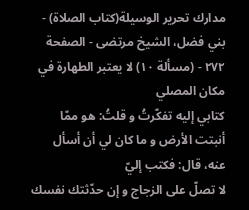مدارك تحرير الوسيلة(كتاب الصلاة) - بني فضل، الشيخ مرتضى - الصفحة ٢٧٢ - (مسألة ١٠) لا يعتبر الطهارة في مكان المصلي
كتابي إليه تفكّرتُ و قلتُ: هو ممّا أنبتت الأرض و ما كان لي أن أسأل عنه، قال: فكتب إليّ
لا تصلّ على الزجاج و إن حدّثتك نفسك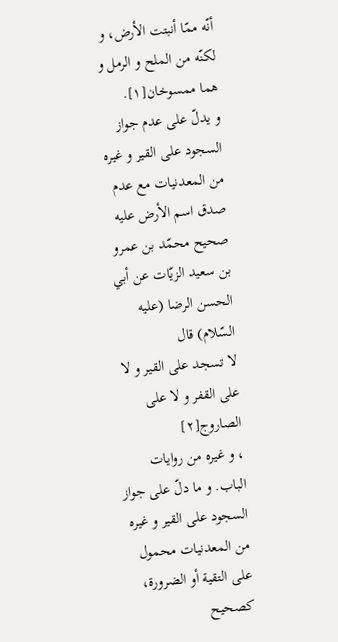أنّه ممّا أنبتت الأرض، و لكنّه من الملح و الرمل و هما ممسوخان[١].
و يدلّ على عدم جواز السجود على القير و غيره من المعدنيات مع عدم صدق اسم الأرض عليه صحيح محمّد بن عمرو بن سعيد الزيّات عن أبي الحسن الرضا (عليه السّلام) قال
لا تسجد على القير و لا على القفر و لا على الصاروج[٢]
، و غيره من روايات الباب. و ما دلّ على جواز السجود على القير و غيره من المعدنيات محمول على التقية أو الضرورة، كصحيح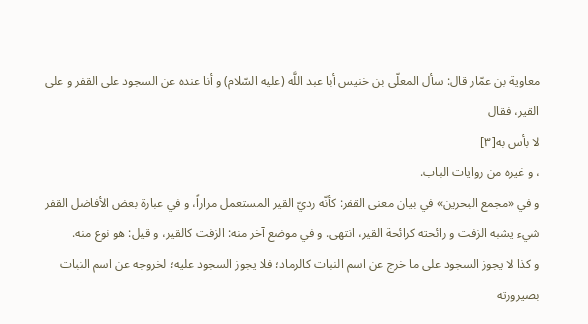معاوية بن عمّار قال: سأل المعلّى بن خنيس أبا عبد اللَّه (عليه السّلام) و أنا عنده عن السجود على القفر و على القير، فقال
لا بأس به[٣]
، و غيره من روايات الباب.
و في «مجمع البحرين» في بيان معنى القفر: كأنّه رديّ القير المستعمل مراراً، و في عبارة بعض الأفاضل القفر شيء يشبه الزفت و رائحته كرائحة القير، انتهى. و في موضع آخر منه: الزفت كالقير، و قيل: هو نوع منه.
و كذا لا يجوز السجود على ما خرج عن اسم النبات كالرماد؛ فلا يجوز السجود عليه؛ لخروجه عن اسم النبات بصيرورته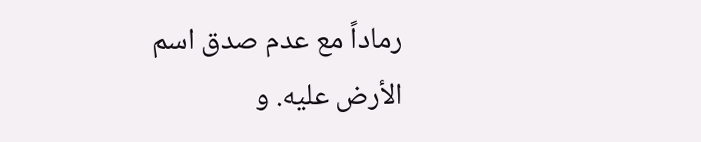رماداً مع عدم صدق اسم الأرض عليه. و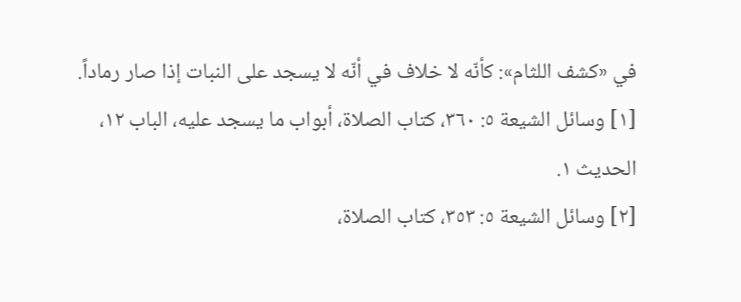في «كشف اللثام»: كأنّه لا خلاف في أنّه لا يسجد على النبات إذا صار رماداً.
[١] وسائل الشيعة ٥: ٣٦٠، كتاب الصلاة، أبواب ما يسجد عليه، الباب ١٢، الحديث ١.
[٢] وسائل الشيعة ٥: ٣٥٣، كتاب الصلاة،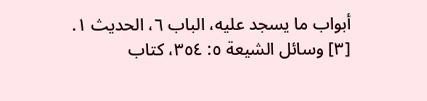أبواب ما يسجد عليه، الباب ٦، الحديث ١.
[٣] وسائل الشيعة ٥: ٣٥٤، كتاب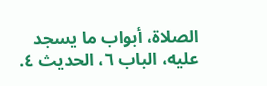الصلاة، أبواب ما يسجد عليه، الباب ٦، الحديث ٤.